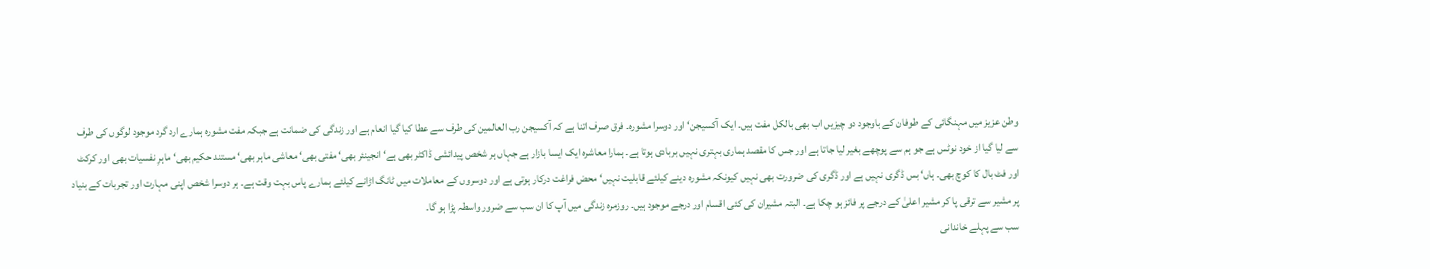وطن عزیز میں مہنگائی کے طوفان کے باوجود دو چیزیں اب بھی بالکل مفت ہیں۔ ایک آکسیجن‘ اور دوسرا مشورہ۔ فرق صرف اتنا ہے کہ آکسیجن رب العالمین کی طرف سے عطا کیا گیا انعام ہے اور زندگی کی ضمانت ہے جبکہ مفت مشورہ ہمارے ارد گرد موجود لوگوں کی طرف سے لیا گیا از خود نوٹس ہے جو ہم سے پوچھے بغیر لیا جاتا ہے اور جس کا مقصد ہماری بہتری نہیں بربادی ہوتا ہے۔ ہمارا معاشرہ ایک ایسا بازار ہے جہاں ہر شخص پیدائشی ڈاکٹر بھی ہے‘ انجینئر بھی‘ مفتی بھی‘ معاشی ماہر بھی‘ مستند حکیم بھی‘ ماہرِ نفسیات بھی اور کرکٹ اور فٹ بال کا کوچ بھی۔ ہاں‘ بس ڈگری نہیں ہے اور ڈگری کی ضرورت بھی نہیں کیونکہ مشورہ دینے کیلئے قابلیت نہیں‘ محض فراغت درکار ہوتی ہے اور دوسروں کے معاملات میں ٹانگ اڑانے کیلئے ہمارے پاس بہت وقت ہے۔ ہر دوسرا شخص اپنی مہارت اور تجربات کے بنیاد پر مشیر سے ترقی پا کر مشیر اعلیٰ کے درجے پر فائز ہو چکا ہے۔ البتہ مشیران کی کئی اقسام اور درجے موجود ہیں۔ روزمرہ زندگی میں آپ کا ان سب سے ضرور واسطہ پڑا ہو گا۔
سب سے پہلے خاندانی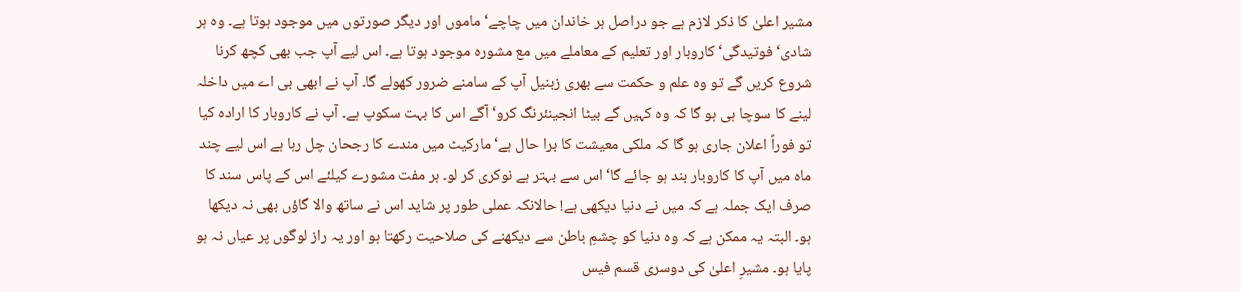مشیر اعلیٰ کا ذکر لازم ہے جو دراصل ہر خاندان میں چاچے‘ ماموں اور دیگر صورتوں میں موجود ہوتا ہے۔ وہ ہر شادی‘ فوتیدگی‘ کاروبار اور تعلیم کے معاملے میں مع مشورہ موجود ہوتا ہے۔ اس لیے آپ جب بھی کچھ کرنا شروع کریں گے تو وہ علم و حکمت سے بھری زبنیل آپ کے سامنے ضرور کھولے گا۔ آپ نے ابھی بی اے میں داخلہ لینے کا سوچا ہی ہو گا کہ وہ کہیں گے بیٹا انجینئرنگ کرو‘ آگے اس کا بہت سکوپ ہے۔ آپ نے کاروبار کا ارادہ کیا تو فوراً اعلان جاری ہو گا کہ ملکی معیشت کا برا حال ہے‘ مارکیٹ میں مندے کا رجحان چل رہا ہے اس لیے چند ماہ میں آپ کا کاروبار بند ہو جائے گا‘ اس سے بہتر ہے نوکری کر لو۔ ہر مفت مشورے کیلئے اس کے پاس سند کا صرف ایک جملہ ہے کہ میں نے دنیا دیکھی ہے! حالانکہ عملی طور پر شاید اس نے ساتھ والا گاؤں بھی نہ دیکھا ہو۔ البتہ یہ ممکن ہے کہ وہ دنیا کو چشمِ باطن سے دیکھنے کی صلاحیت رکھتا ہو اور یہ راز لوگوں پر عیاں نہ ہو پایا ہو۔ مشیرِ اعلیٰ کی دوسری قسم فیس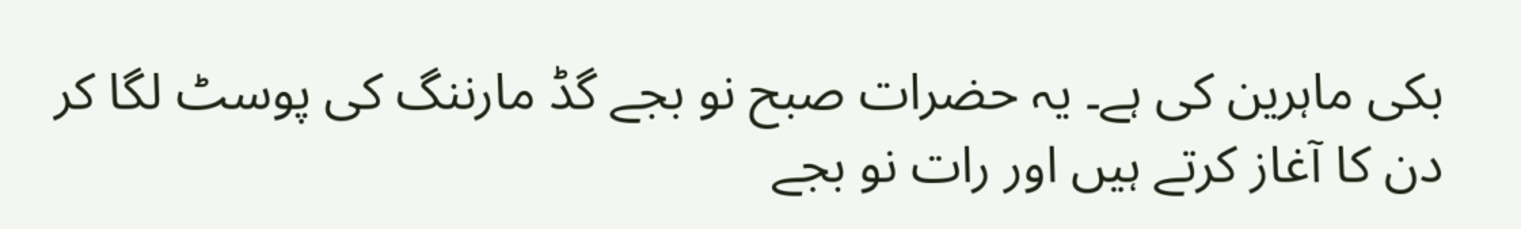بکی ماہرین کی ہے۔ یہ حضرات صبح نو بجے گڈ مارننگ کی پوسٹ لگا کر دن کا آغاز کرتے ہیں اور رات نو بجے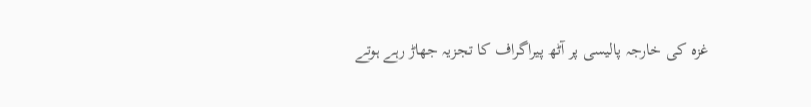غزہ کی خارجہ پالیسی پر آٹھ پیراگراف کا تجزیہ جھاڑ رہے ہوتے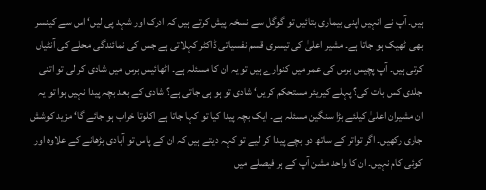ہیں۔ آپ نے انہیں اپنی بیماری بتائیں تو گوگل سے نسخہ پیش کرتے ہیں کہ ادرک اور شہد پی لیں‘ اس سے کینسر بھی ٹھیک ہو جاتا ہے۔ مشیر اعلیٰ کی تیسری قسم نفسیاتی ڈاکٹر کہلاتی ہے جس کی نمائندگی محلے کی آنٹیاں کرتی ہیں۔ آپ پچیس برس کی عمر میں کنوارے ہیں تو یہ ان کا مسئلہ ہے۔ اٹھائیس برس میں شادی کر لی تو اتنی جلدی کس بات کی؟ پہلے کیریئر مستحکم کریں‘ شادی تو ہو ہی جاتی ہے؟ شادی کے بعد بچہ پیدا نہیں ہوا تو یہ ان مشیران اعلیٰ کیلئے بڑا سنگین مسئلہ ہے۔ ایک بچہ پیدا کیا تو کہا جاتا ہے اکلوتا خراب ہو جائے گا‘ مزید کوشش جاری رکھیں۔ اگر تواتر کے ساتھ دو بچے پیدا کر لیے تو کہہ دیتے ہیں کہ ان کے پاس تو آبادی بڑھانے کے علاوہ اور کوئی کام نہیں۔ ان کا واحد مشن آپ کے ہر فیصلے میں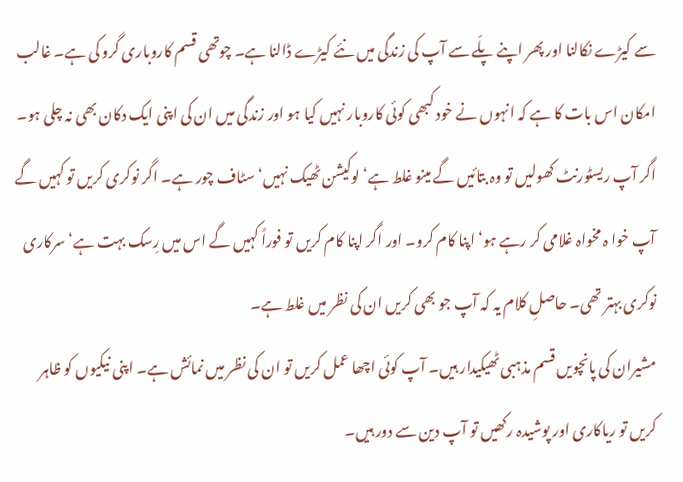سے کیڑے نکالنا اور پھر اپنے پلّے سے آپ کی زندگی میں نئے کیڑے ڈالنا ہے۔ چوتھی قسم کاروباری گرو کی ہے۔ غالب امکان اس بات کا ہے کہ انہوں نے خود کبھی کوئی کاروبار نہیں کیا ہو اور زندگی میں ان کی اپنی ایک دکان بھی نہ چلی ہو۔ اگر آپ ریسٹورنٹ کھولیں تو وہ بتائیں گے مینو غلط ہے‘ لوکیشن ٹھیک نہیں‘ سٹاف چور ہے۔ اگر نوکری کریں تو کہیں گے آپ خوا ہ مخواہ غلامی کر رہے ہو‘ اپنا کام کرو۔ اور اگر اپنا کام کریں تو فوراً کہیں گے اس میں رِسک بہت ہے‘ سرکاری نوکری بہتر تھی۔ حاصلِ کلام یہ کہ آپ جو بھی کریں ان کی نظر میں غلط ہے۔
مشیران کی پانچویں قسم مذہبی ٹھیکیدار ہیں۔ آپ کوئی اچھا عمل کریں تو ان کی نظر میں نمائش ہے۔ اپنی نیکیوں کو ظاہر کریں تو ریاکاری اور پوشیدہ رکھیں تو آپ دین سے دور ہیں۔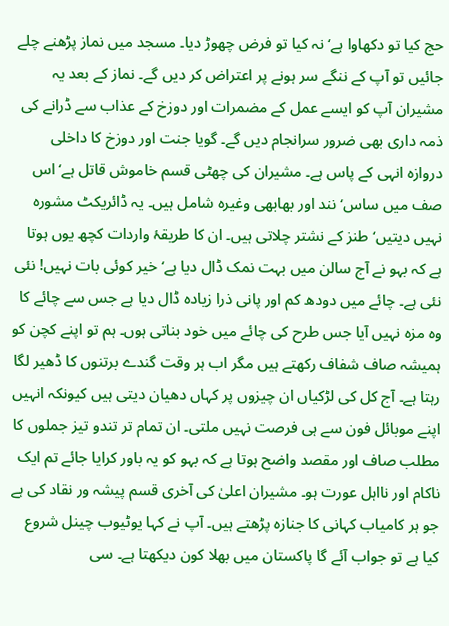حج کیا تو دکھاوا ہے‘ نہ کیا تو فرض چھوڑ دیا۔ مسجد میں نماز پڑھنے چلے جائیں تو آپ کے ننگے سر ہونے پر اعتراض کر دیں گے۔ نماز کے بعد یہ مشیران آپ کو ایسے عمل کے مضمرات اور دوزخ کے عذاب سے ڈرانے کی ذمہ داری بھی ضرور سرانجام دیں گے۔ گویا جنت اور دوزخ کا داخلی دروازہ انہی کے پاس ہے۔ مشیران کی چھٹی قسم خاموش قاتل ہے‘ اس صف میں ساس‘ نند اور بھابھی وغیرہ شامل ہیں۔ یہ ڈائریکٹ مشورہ نہیں دیتیں‘ طنز کے نشتر چلاتی ہیں۔ ان کا طریقۂ واردات کچھ یوں ہوتا ہے کہ بہو نے آج سالن میں بہت نمک ڈال دیا ہے‘ خیر کوئی بات نہیں! نئی نئی ہے۔ چائے میں دودھ کم اور پانی ذرا زیادہ ڈال دیا ہے جس سے چائے کا وہ مزہ نہیں آیا جس طرح کی چائے میں خود بناتی ہوں۔ ہم تو اپنے کچن کو ہمیشہ صاف شفاف رکھتے ہیں مگر اب ہر وقت گندے برتنوں کا ڈھیر لگا رہتا ہے۔ آج کل کی لڑکیاں ان چیزوں پر کہاں دھیان دیتی ہیں کیونکہ انہیں اپنے موبائل فون سے ہی فرصت نہیں ملتی۔ ان تمام تر تندو تیز جملوں کا مطلب صاف اور مقصد واضح ہوتا ہے کہ بہو کو یہ باور کرایا جائے تم ایک ناکام اور نااہل عورت ہو۔ مشیران اعلیٰ کی آخری قسم پیشہ ور نقاد کی ہے جو ہر کامیاب کہانی کا جنازہ پڑھتے ہیں۔ آپ نے کہا یوٹیوب چینل شروع کیا ہے تو جواب آئے گا پاکستان میں بھلا کون دیکھتا ہے۔ سی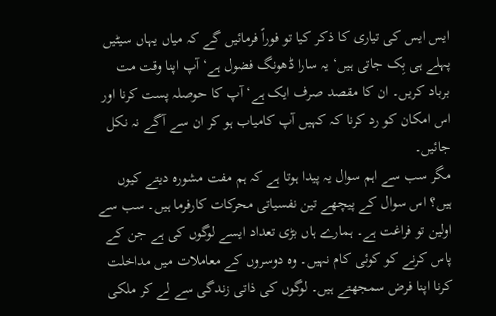ایس ایس کی تیاری کا ذکر کیا تو فوراً فرمائیں گے کہ میاں یہاں سیٹیں پہلے ہی بِک جاتی ہیں‘ یہ سارا ڈھونگ فضول ہے‘ آپ اپنا وقت مت برباد کریں۔ ان کا مقصد صرف ایک ہے‘ آپ کا حوصلہ پست کرنا اور اس امکان کو رد کرنا کہ کہیں آپ کامیاب ہو کر ان سے آگے نہ نکل جائیں۔
مگر سب سے اہم سوال یہ پیدا ہوتا ہے کہ ہم مفت مشورہ دیتے کیوں ہیں؟ اس سوال کے پیچھے تین نفسیاتی محرکات کارفرما ہیں۔ سب سے اولین تو فراغت ہے۔ ہمارے ہاں بڑی تعداد ایسے لوگوں کی ہے جن کے پاس کرنے کو کوئی کام نہیں۔ وہ دوسروں کے معاملات میں مداخلت کرنا اپنا فرض سمجھتے ہیں۔ لوگوں کی ذاتی زندگی سے لے کر ملکی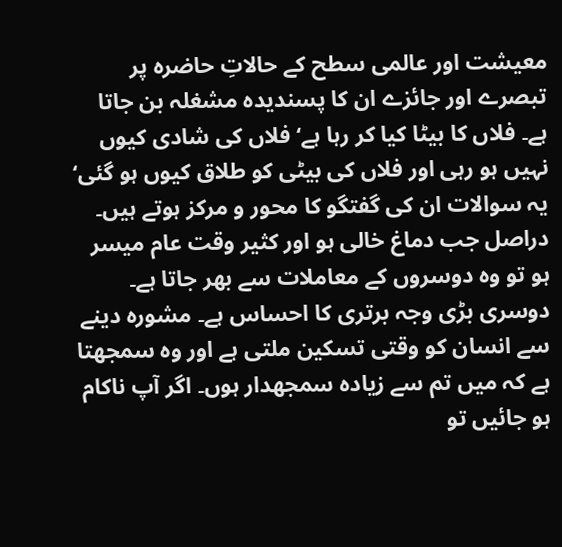معیشت اور عالمی سطح کے حالاتِ حاضرہ پر تبصرے اور جائزے ان کا پسندیدہ مشغلہ بن جاتا ہے۔ فلاں کا بیٹا کیا کر رہا ہے‘ فلاں کی شادی کیوں نہیں ہو رہی اور فلاں کی بیٹی کو طلاق کیوں ہو گئی‘ یہ سوالات ان کی گفتگو کا محور و مرکز ہوتے ہیں۔ دراصل جب دماغ خالی ہو اور کثیر وقت عام میسر ہو تو وہ دوسروں کے معاملات سے بھر جاتا ہے۔ دوسری بڑی وجہ برتری کا احساس ہے۔ مشورہ دینے سے انسان کو وقتی تسکین ملتی ہے اور وہ سمجھتا ہے کہ میں تم سے زیادہ سمجھدار ہوں۔ اگر آپ ناکام ہو جائیں تو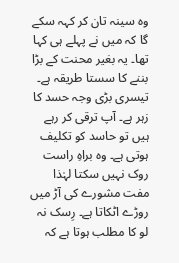وہ سینہ تان کر کہہ سکے گا کہ میں نے پہلے ہی کہا تھا۔ یہ بغیر محنت کے بڑا بننے کا سستا طریقہ ہے۔ تیسری بڑی وجہ حسد کا زہر ہے۔ آپ ترقی کر رہے ہیں تو حاسد کو تکلیف ہوتی ہے۔ وہ براہِ راست روک نہیں سکتا لہٰذا مفت مشورے کی آڑ میں روڑے اٹکاتا ہے۔ رِسک نہ لو کا مطلب ہوتا ہے کہ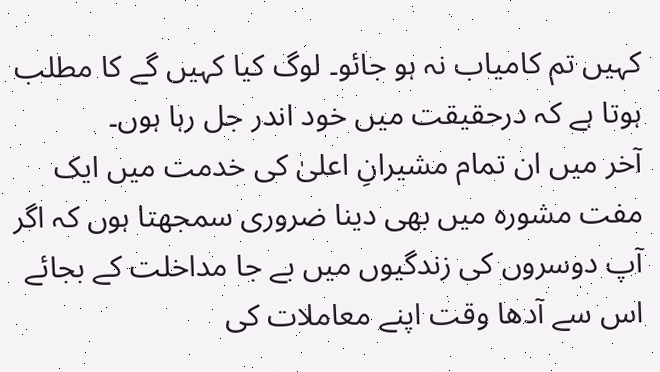کہیں تم کامیاب نہ ہو جائو۔ لوگ کیا کہیں گے کا مطلب ہوتا ہے کہ درحقیقت میں خود اندر جل رہا ہوں۔
آخر میں ان تمام مشیرانِ اعلیٰ کی خدمت میں ایک مفت مشورہ میں بھی دینا ضروری سمجھتا ہوں کہ اگر آپ دوسروں کی زندگیوں میں بے جا مداخلت کے بجائے اس سے آدھا وقت اپنے معاملات کی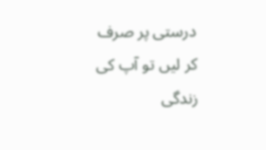درستی پر صرف کر لیں تو آپ کی زندگی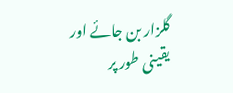گلزار بن جائے اور یقینی طور پر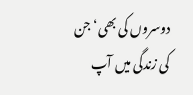دوسروں کی بھی‘ جن کی زندگی میں آپ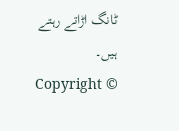ٹانگ اڑاتے رہتے ہیں۔
Copyright ©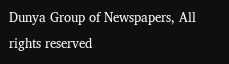Dunya Group of Newspapers, All rights reserved